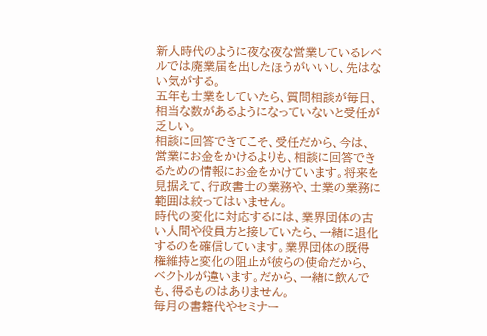新人時代のように夜な夜な営業しているレベルでは廃業届を出したほうがいいし、先はない気がする。
五年も士業をしていたら、質問相談が毎日、相当な数があるようになっていないと受任が乏しい。
相談に回答できてこそ、受任だから、今は、営業にお金をかけるよりも、相談に回答できるための情報にお金をかけています。将来を見据えて、行政書士の業務や、士業の業務に範囲は絞ってはいません。
時代の変化に対応するには、業界団体の古い人間や役員方と接していたら、一緒に退化するのを確信しています。業界団体の既得権維持と変化の阻止が彼らの使命だから、ベクトルが違います。だから、一緒に飲んでも、得るものはありません。
毎月の書籍代やセミナー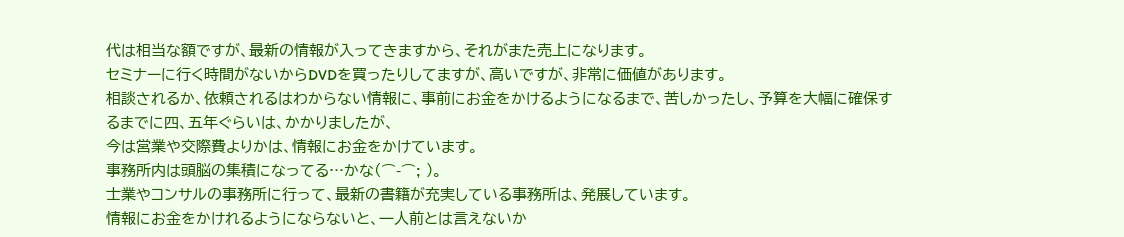代は相当な額ですが、最新の情報が入ってきますから、それがまた売上になります。
セミナーに行く時間がないからDVDを買ったりしてますが、高いですが、非常に価値があります。
相談されるか、依頼されるはわからない情報に、事前にお金をかけるようになるまで、苦しかったし、予算を大幅に確保するまでに四、五年ぐらいは、かかりましたが、
今は営業や交際費よりかは、情報にお金をかけています。
事務所内は頭脳の集積になってる…かな(⌒-⌒; )。
士業やコンサルの事務所に行って、最新の書籍が充実している事務所は、発展しています。
情報にお金をかけれるようにならないと、一人前とは言えないか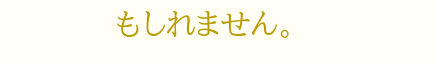もしれません。